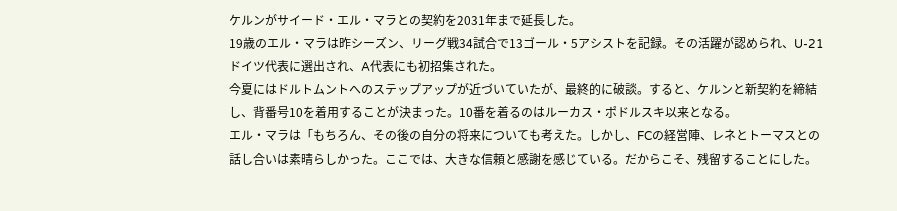ケルンがサイード・エル・マラとの契約を2031年まで延長した。
19歳のエル・マラは昨シーズン、リーグ戦34試合で13ゴール・5アシストを記録。その活躍が認められ、U-21ドイツ代表に選出され、A代表にも初招集された。
今夏にはドルトムントへのステップアップが近づいていたが、最終的に破談。すると、ケルンと新契約を締結し、背番号10を着用することが決まった。10番を着るのはルーカス・ポドルスキ以来となる。
エル・マラは「もちろん、その後の自分の将来についても考えた。しかし、FCの経営陣、レネとトーマスとの話し合いは素晴らしかった。ここでは、大きな信頼と感謝を感じている。だからこそ、残留することにした。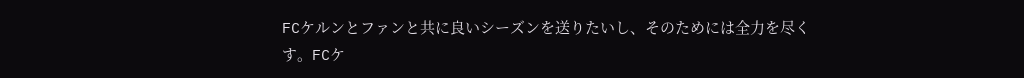FCケルンとファンと共に良いシーズンを送りたいし、そのためには全力を尽くす。FCケ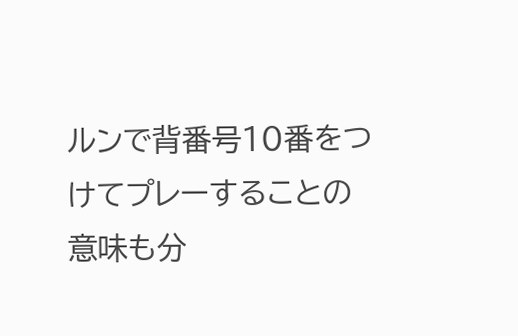ルンで背番号10番をつけてプレーすることの意味も分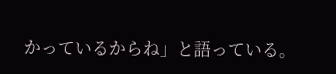かっているからね」と語っている。